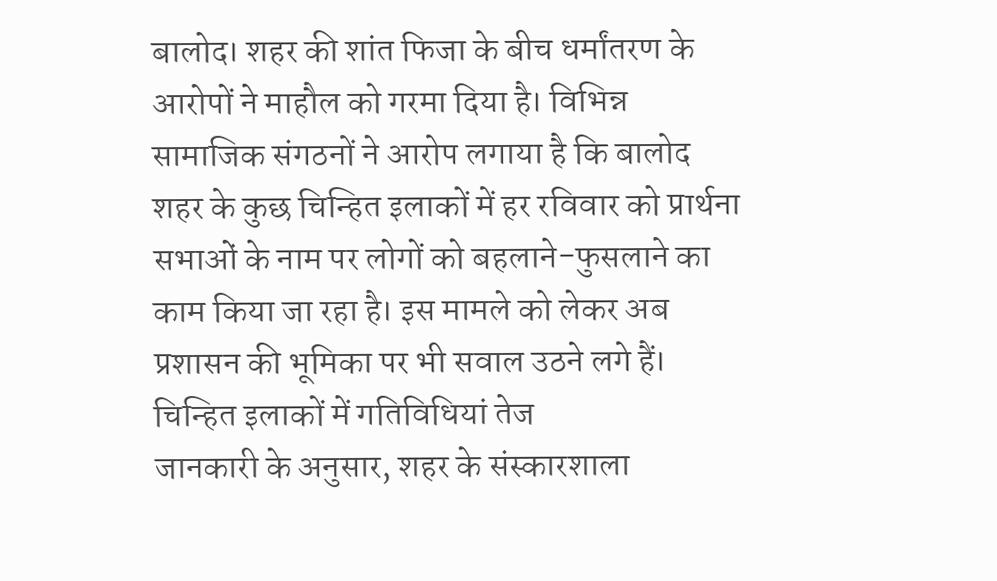बालोद। शहर की शांत फिजा के बीच धर्मांतरण के आरोपों ने माहौल को गरमा दिया है। विभिन्न सामाजिक संगठनों ने आरोप लगाया है कि बालोद शहर के कुछ चिन्हित इलाकों में हर रविवार को प्रार्थना सभाओं के नाम पर लोगों को बहलाने-फुसलाने का काम किया जा रहा है। इस मामले को लेकर अब प्रशासन की भूमिका पर भी सवाल उठने लगे हैं।
चिन्हित इलाकों में गतिविधियां तेज
जानकारी के अनुसार, शहर के संस्कारशाला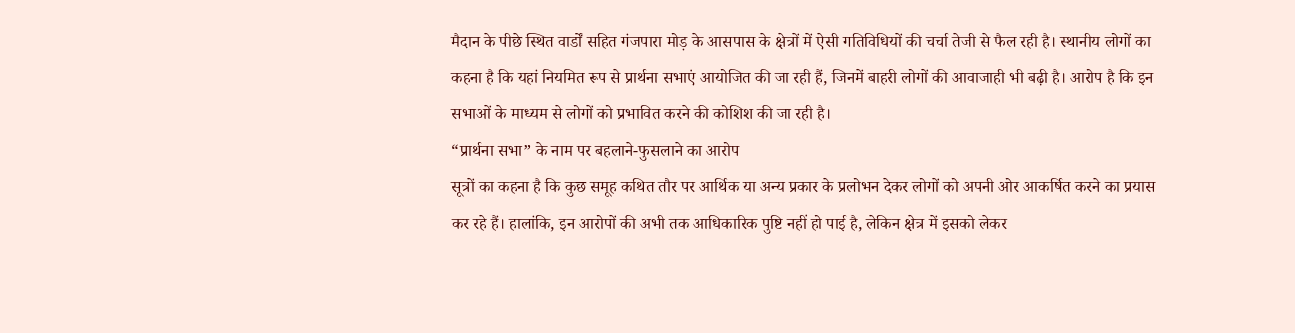मैदान के पीछे स्थित वार्डों सहित गंजपारा मोड़ के आसपास के क्षेत्रों में ऐसी गतिविधियों की चर्चा तेजी से फैल रही है। स्थानीय लोगों का कहना है कि यहां नियमित रूप से प्रार्थना सभाएं आयोजित की जा रही हैं, जिनमें बाहरी लोगों की आवाजाही भी बढ़ी है। आरोप है कि इन सभाओं के माध्यम से लोगों को प्रभावित करने की कोशिश की जा रही है।
“प्रार्थना सभा” के नाम पर बहलाने-फुसलाने का आरोप
सूत्रों का कहना है कि कुछ समूह कथित तौर पर आर्थिक या अन्य प्रकार के प्रलोभन देकर लोगों को अपनी ओर आकर्षित करने का प्रयास कर रहे हैं। हालांकि, इन आरोपों की अभी तक आधिकारिक पुष्टि नहीं हो पाई है, लेकिन क्षेत्र में इसको लेकर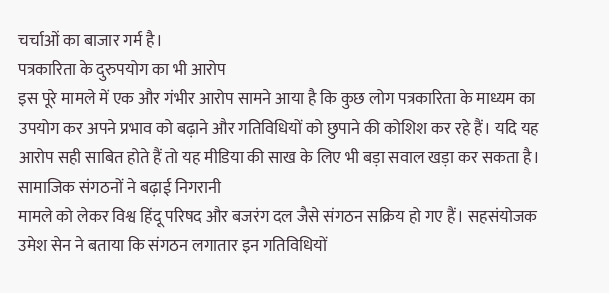चर्चाओं का बाजार गर्म है।
पत्रकारिता के दुरुपयोग का भी आरोप
इस पूरे मामले में एक और गंभीर आरोप सामने आया है कि कुछ लोग पत्रकारिता के माध्यम का उपयोग कर अपने प्रभाव को बढ़ाने और गतिविधियों को छुपाने की कोशिश कर रहे हैं। यदि यह आरोप सही साबित होते हैं तो यह मीडिया की साख के लिए भी बड़ा सवाल खड़ा कर सकता है।
सामाजिक संगठनों ने बढ़ाई निगरानी
मामले को लेकर विश्व हिंदू परिषद और बजरंग दल जैसे संगठन सक्रिय हो गए हैं। सहसंयोजक उमेश सेन ने बताया कि संगठन लगातार इन गतिविधियों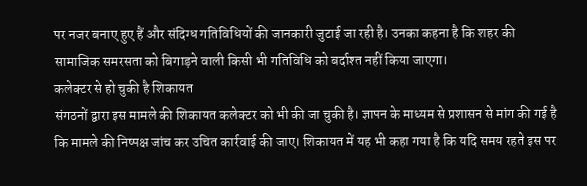पर नजर बनाए हुए हैं और संदिग्ध गतिविधियों की जानकारी जुटाई जा रही है। उनका कहना है कि शहर की सामाजिक समरसता को बिगाड़ने वाली किसी भी गतिविधि को बर्दाश्त नहीं किया जाएगा।
कलेक्टर से हो चुकी है शिकायत
संगठनों द्वारा इस मामले की शिकायत कलेक्टर को भी की जा चुकी है। ज्ञापन के माध्यम से प्रशासन से मांग की गई है कि मामले की निष्पक्ष जांच कर उचित कार्रवाई की जाए। शिकायत में यह भी कहा गया है कि यदि समय रहते इस पर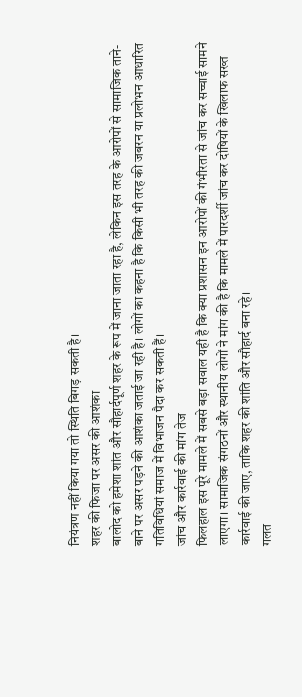नियंत्रण नहीं किया गया तो स्थिति बिगड़ सकती है।
शहर की फिजा पर असर की आशंका
बालोद को हमेशा शांत और सौहार्दपूर्ण शहर के रूप में जाना जाता रहा है, लेकिन इस तरह के आरोपों से सामाजिक ताने-बाने पर असर पड़ने की आशंका जताई जा रही है। लोगों का कहना है कि किसी भी तरह की जबरन या प्रलोभन आधारित गतिविधियां समाज में विभाजन पैदा कर सकती हैं।
जांच और कार्रवाई की मांग तेज
फिलहाल इस पूरे मामले में सबसे बड़ा सवाल यही है कि क्या प्रशासन इन आरोपों की गंभीरता से जांच कर सच्चाई सामने लाएगा। सामाजिक संगठनों और स्थानीय लोगों ने मांग की है कि मामले में पारदर्शी जांच कर दोषियों के खिलाफ सख्त कार्रवाई की जाए, ताकि शहर की शांति और सौहार्द बना रहे।
गलत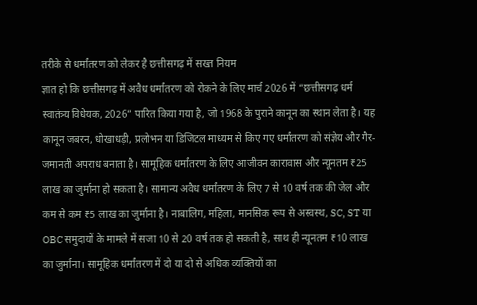तरीके से धर्मांतरण को लेकर है छत्तीसगढ़ में सख्त नियम
ज्ञात हो कि छत्तीसगढ़ में अवैध धर्मांतरण को रोकने के लिए मार्च 2026 में “छत्तीसगढ़ धर्म स्वातंत्र्य विधेयक, 2026” पारित किया गया है, जो 1968 के पुराने कानून का स्थान लेता है। यह कानून जबरन, धोखाधड़ी, प्रलोभन या डिजिटल माध्यम से किए गए धर्मांतरण को संज्ञेय और गैर-जमानती अपराध बनाता है। सामूहिक धर्मांतरण के लिए आजीवन कारावास और न्यूनतम ₹25 लाख का जुर्माना हो सकता है। सामान्य अवैध धर्मांतरण के लिए 7 से 10 वर्ष तक की जेल और कम से कम ₹5 लाख का जुर्माना है। नाबालिग, महिला, मानसिक रूप से अस्वस्थ, SC, ST या OBC समुदायों के मामले में सजा 10 से 20 वर्ष तक हो सकती है, साथ ही न्यूनतम ₹10 लाख का जुर्माना। सामूहिक धर्मांतरण में दो या दो से अधिक व्यक्तियों का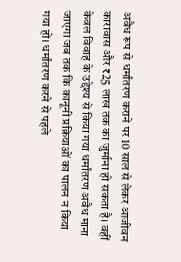अवैध रूप से धर्मांतरण कराने पर 10 साल से लेकर आजीवन कारावास और ₹25 लाख तक का जुर्माना हो सकता है। वहीं केवल विवाह के उद्देश्य से किया गया धर्मांतरण अवैध माना जाएगा जब तक कि कानूनी प्रक्रियाओं का पालन न किया गया हो। धर्मांतरण करने से पहले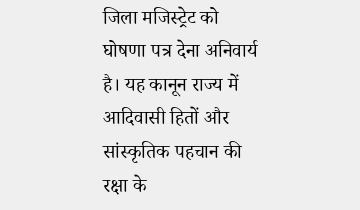जिला मजिस्ट्रेट को घोषणा पत्र देना अनिवार्य है। यह कानून राज्य में आदिवासी हितों और सांस्कृतिक पहचान की रक्षा के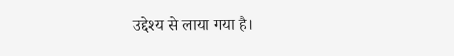उद्देश्य से लाया गया है।